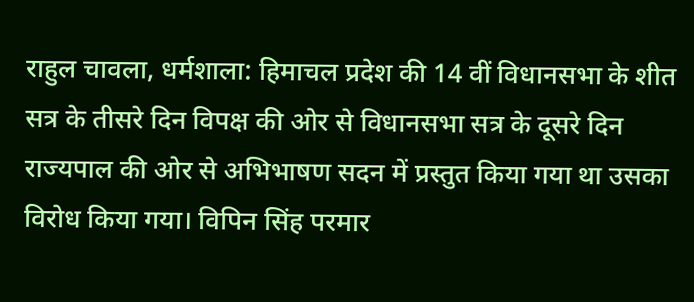राहुल चावला, धर्मशाला: हिमाचल प्रदेश की 14 वीं विधानसभा के शीत सत्र के तीसरे दिन विपक्ष की ओर से विधानसभा सत्र के दूसरे दिन राज्यपाल की ओर से अभिभाषण सदन में प्रस्तुत किया गया था उसका विरोध किया गया। विपिन सिंह परमार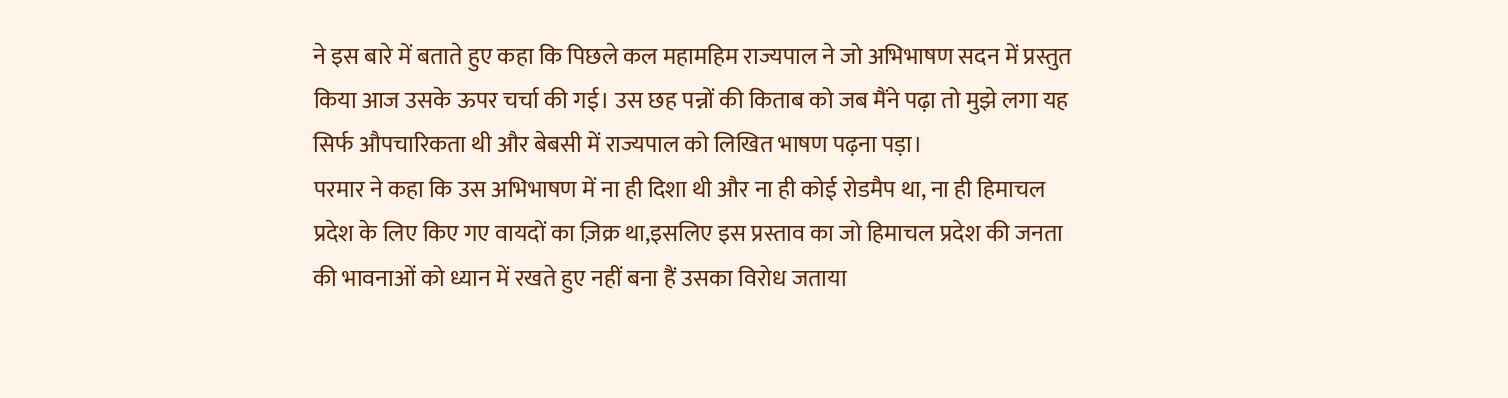ने इस बारे में बताते हुए कहा कि पिछले कल महामहिम राज्यपाल ने जो अभिभाषण सदन में प्रस्तुत किया आज उसके ऊपर चर्चा की गई। उस छह पन्नों की किताब को जब मैंने पढ़ा तो मुझे लगा यह सिर्फ औपचारिकता थी और बेबसी में राज्यपाल को लिखित भाषण पढ़ना पड़ा।
परमार ने कहा कि उस अभिभाषण में ना ही दिशा थी और ना ही कोई रोडमैप था, ना ही हिमाचल प्रदेश के लिए किए गए वायदों का ज़िक्र था,इसलिए इस प्रस्ताव का जो हिमाचल प्रदेश की जनता की भावनाओं को ध्यान में रखते हुए नहीं बना हैं उसका विरोध जताया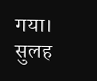गया।
सुलह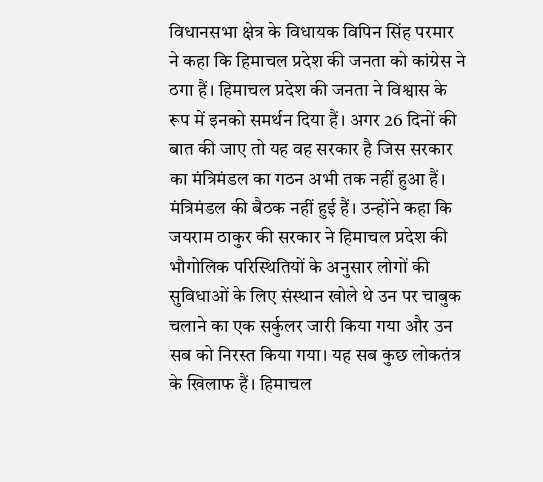विधानसभा क्षेत्र के विधायक विपिन सिंह परमार ने कहा कि हिमाचल प्रदेश की जनता को कांग्रेस ने ठगा हैं। हिमाचल प्रदेश की जनता ने विश्वास के रूप में इनको समर्थन दिया हैं। अगर 26 दिनों की बात की जाए तो यह वह सरकार है जिस सरकार का मंत्रिमंडल का गठन अभी तक नहीं हुआ हैं। मंत्रिमंडल की बैठक नहीं हुई हैं। उन्होंने कहा कि जयराम ठाकुर की सरकार ने हिमाचल प्रदेश की भौगोलिक परिस्थितियों के अनुसार लोगों की सुविधाओं के लिए संस्थान खोले थे उन पर चाबुक चलाने का एक सर्कुलर जारी किया गया और उन सब को निरस्त किया गया। यह सब कुछ लोकतंत्र के खिलाफ हैं। हिमाचल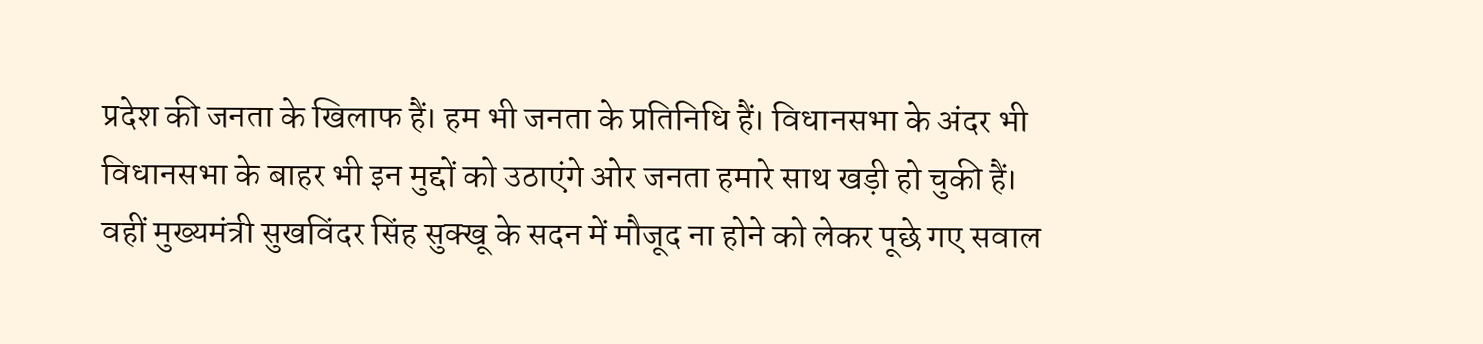प्रदेश की जनता के खिलाफ हैं। हम भी जनता के प्रतिनिधि हैं। विधानसभा के अंदर भी विधानसभा के बाहर भी इन मुद्दों को उठाएंगे ओर जनता हमारे साथ खड़ी हो चुकी हैं।
वहीं मुख्यमंत्री सुखविंदर सिंह सुक्खू के सदन में मौजूद ना होने को लेकर पूछे गए सवाल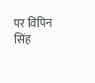पर विपिन सिंह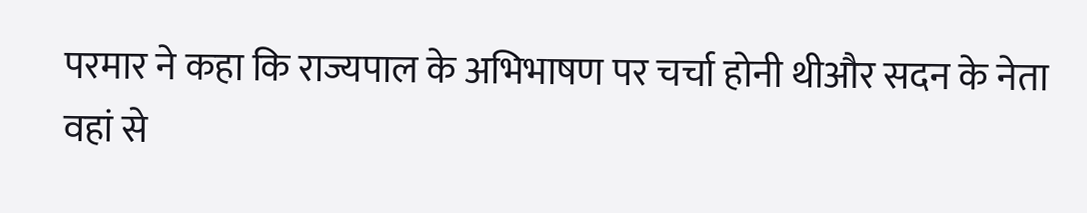परमार ने कहा कि राज्यपाल के अभिभाषण पर चर्चा होनी थीऔर सदन के नेता वहां से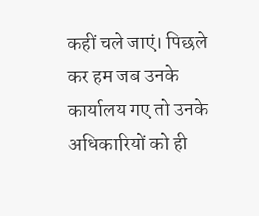कहीं चले जाएं। पिछले कर हम जब उनके कार्यालय गए तो उनके अधिकारियों को ही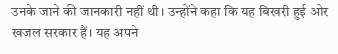उनके जाने की जानकारी नहीं थी। उन्होंने कहा कि यह बिखरी हुई ओर खजल सरकार हैं। यह अपने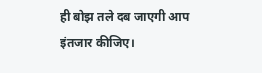ही बोझ तले दब जाएगी आप इंतजार कीजिए।